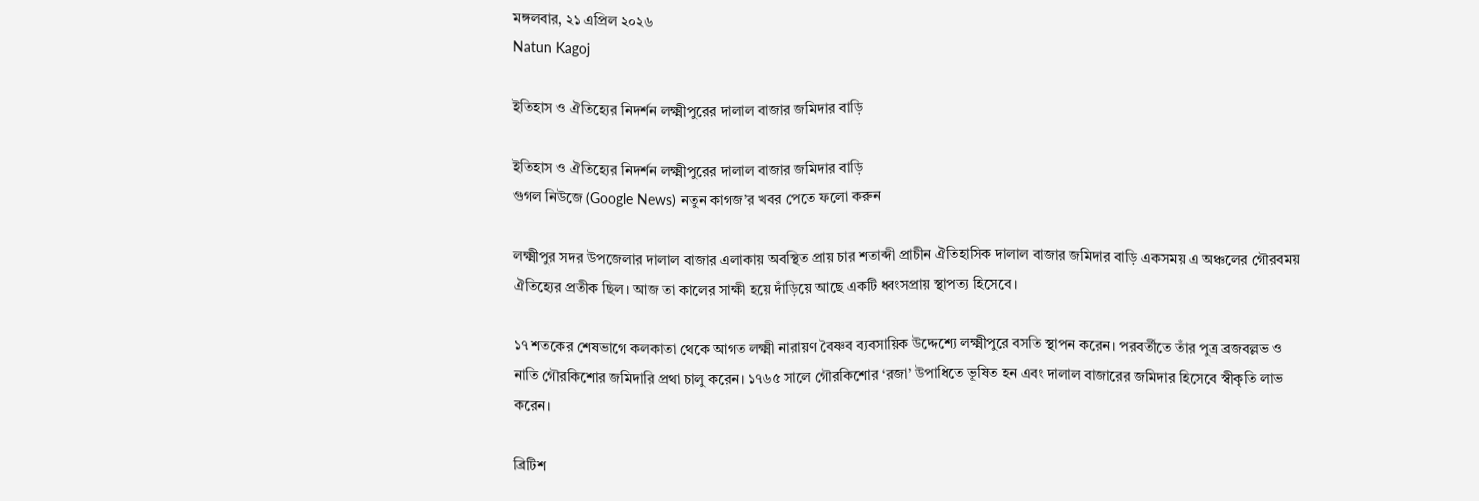মঙ্গলবার, ২১ এপ্রিল ২০২৬
Natun Kagoj

ইতিহাস ও ঐতিহ্যের নিদর্শন লক্ষ্মীপুরের দালাল বাজার জমিদার বাড়ি

ইতিহাস ও ঐতিহ্যের নিদর্শন লক্ষ্মীপুরের দালাল বাজার জমিদার বাড়ি
গুগল নিউজে (Google News) নতুন কাগজ’র খবর পেতে ফলো করুন

লক্ষ্মীপুর সদর উপজেলার দালাল বাজার এলাকায় অবস্থিত প্রায় চার শতাব্দী প্রাচীন ঐতিহাসিক দালাল বাজার জমিদার বাড়ি একসময় এ অঞ্চলের গৌরবময় ঐতিহ্যের প্রতীক ছিল। আজ তা কালের সাক্ষী হয়ে দাঁড়িয়ে আছে একটি ধ্বংসপ্রায় স্থাপত্য হিসেবে।

১৭ শতকের শেষভাগে কলকাতা থেকে আগত লক্ষ্মী নারায়ণ বৈষ্ণব ব্যবসায়িক উদ্দেশ্যে লক্ষ্মীপুরে বসতি স্থাপন করেন। পরবর্তীতে তাঁর পুত্র ব্রজবল্লভ ও নাতি গৌরকিশোর জমিদারি প্রথা চালু করেন। ১৭৬৫ সালে গৌরকিশোর ‘রজা’ উপাধিতে ভূষিত হন এবং দালাল বাজারের জমিদার হিসেবে স্বীকৃতি লাভ করেন।

ব্রিটিশ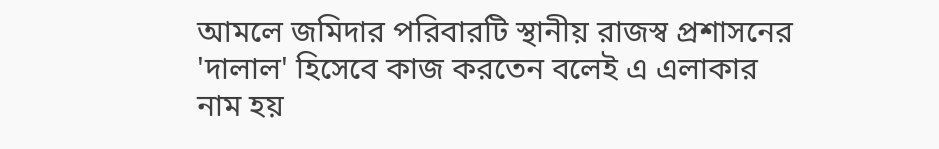আমলে জমিদার পরিবারটি স্থানীয় রাজস্ব প্রশাসনের 'দালাল' হিসেবে কাজ করতেন বলেই এ এলাকার নাম হয়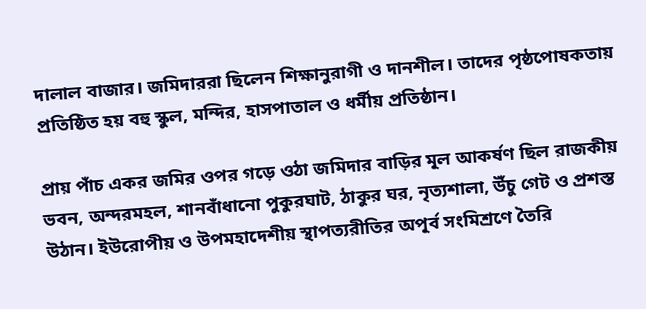দালাল বাজার। জমিদাররা ছিলেন শিক্ষানুরাগী ও দানশীল। তাদের পৃষ্ঠপোষকতায় প্রতিষ্ঠিত হয় বহু স্কুল, মন্দির, হাসপাতাল ও ধর্মীয় প্রতিষ্ঠান।

প্রায় পাঁচ একর জমির ওপর গড়ে ওঠা জমিদার বাড়ির মূল আকর্ষণ ছিল রাজকীয় ভবন, অন্দরমহল, শানবাঁধানো পুকুরঘাট, ঠাকুর ঘর, নৃত্যশালা, উঁচু গেট ও প্রশস্ত উঠান। ইউরোপীয় ও উপমহাদেশীয় স্থাপত্যরীতির অপূর্ব সংমিশ্রণে তৈরি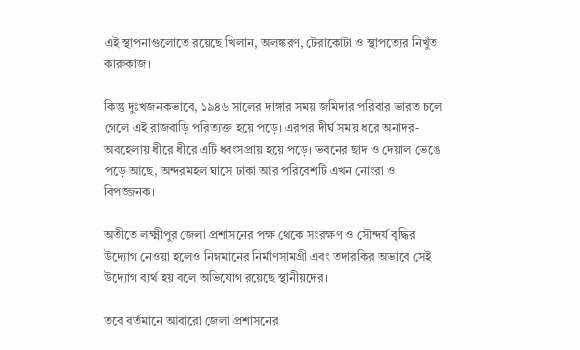এই স্থাপনাগুলোতে রয়েছে খিলান, অলঙ্করণ, টেরাকোটা ও স্থাপত্যের নিখুঁত কারুকাজ।

কিন্তু দুঃখজনকভাবে, ১৯৪৬ সালের দাঙ্গার সময় জমিদার পরিবার ভারত চলে গেলে এই রাজবাড়ি পরিত্যক্ত হয়ে পড়ে। এরপর দীর্ঘ সময় ধরে অনাদর-অবহেলায় ধীরে ধীরে এটি ধ্বংসপ্রায় হয়ে পড়ে। ভবনের ছাদ ও দেয়াল ভেঙে পড়ে আছে, অন্দরমহল ঘাসে ঢাকা আর পরিবেশটি এখন নোংরা ও বিপজ্জনক।

অতীতে লক্ষ্মীপুর জেলা প্রশাসনের পক্ষ থেকে সংরক্ষণ ও সৌন্দর্য বৃদ্ধির উদ্যোগ নেওয়া হলেও নিম্নমানের নির্মাণসামগ্রী এবং তদারকির অভাবে সেই উদ্যোগ ব্যর্থ হয় বলে অভিযোগ রয়েছে স্থানীয়দের।

তবে বর্তমানে আবারো জেলা প্রশাসনের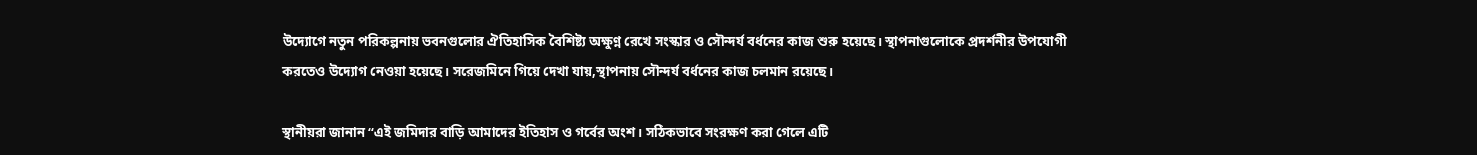উদ্যোগে নতুন পরিকল্পনায় ভবনগুলোর ঐতিহাসিক বৈশিষ্ট্য অক্ষুণ্ন রেখে সংস্কার ও সৌন্দর্য বর্ধনের কাজ শুরু হয়েছে। স্থাপনাগুলোকে প্রদর্শনীর উপযোগী করতেও উদ্যোগ নেওয়া হয়েছে। সরেজমিনে গিয়ে দেখা যায়,স্থাপনায় সৌন্দর্য বর্ধনের কাজ চলমান রয়েছে।

স্থানীয়রা জানান “এই জমিদার বাড়ি আমাদের ইতিহাস ও গর্বের অংশ। সঠিকভাবে সংরক্ষণ করা গেলে এটি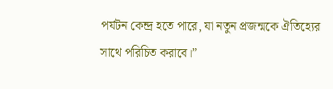পর্যটন কেন্দ্র হতে পারে, যা নতুন প্রজন্মকে ঐতিহ্যের সাথে পরিচিত করাবে।”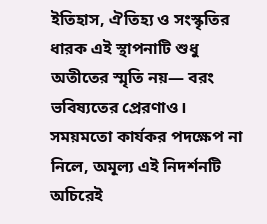ইতিহাস, ঐতিহ্য ও সংস্কৃতির ধারক এই স্থাপনাটি শুধু অতীতের স্মৃতি নয়— বরং ভবিষ্যতের প্রেরণাও। সময়মতো কার্যকর পদক্ষেপ না নিলে, অমূল্য এই নিদর্শনটি অচিরেই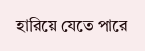হারিয়ে যেতে পারে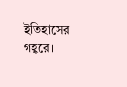ইতিহাসের গহ্বরে।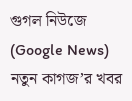গুগল নিউজে (Google News) নতুন কাগজ’র খবর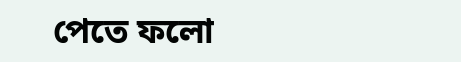পেতে ফলো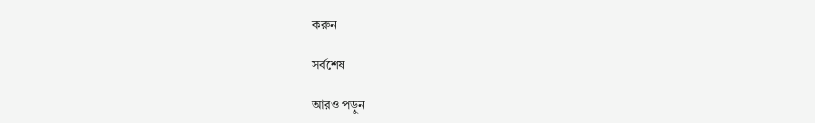করুন

সর্বশেষ

আরও পড়ুন